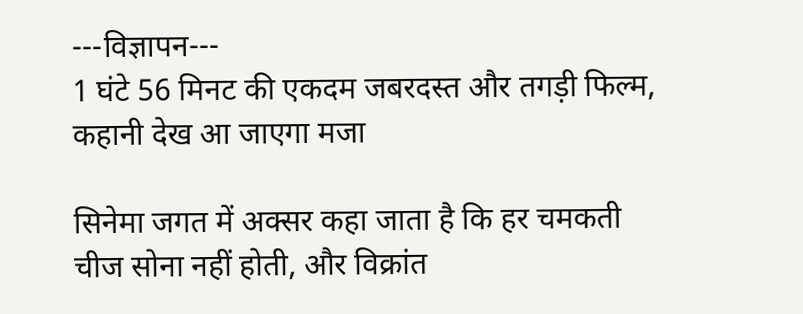---विज्ञापन---
1 घंटे 56 मिनट की एकदम जबरदस्त और तगड़ी फिल्म, कहानी देख आ जाएगा मजा

सिनेमा जगत में अक्सर कहा जाता है कि हर चमकती चीज सोना नहीं होती, और विक्रांत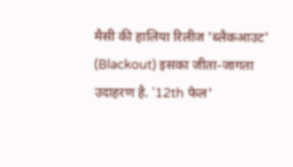मैसी की हालिया रिलीज 'ब्लैकआउट' (Blackout) इसका जीता-जागता उदाहरण है. '12th फेल'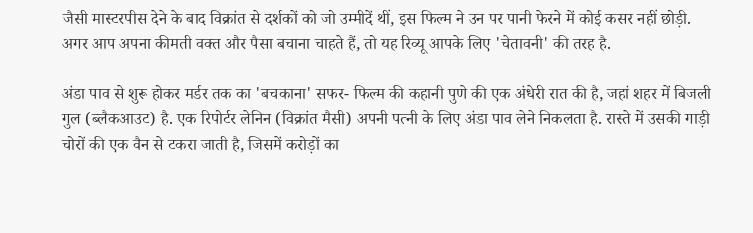जैसी मास्टरपीस देने के बाद विक्रांत से दर्शकों को जो उम्मीदें थीं, इस फिल्म ने उन पर पानी फेरने में कोई कसर नहीं छोड़ी. अगर आप अपना कीमती वक्त और पैसा बचाना चाहते हैं, तो यह रिव्यू आपके लिए 'चेतावनी' की तरह है.

अंडा पाव से शुरू होकर मर्डर तक का 'बचकाना' सफर- फिल्म की कहानी पुणे की एक अंधेरी रात की है, जहां शहर में बिजली गुल (ब्लैकआउट) है. एक रिपोर्टर लेनिन (विक्रांत मैसी) अपनी पत्नी के लिए अंडा पाव लेने निकलता है. रास्ते में उसकी गाड़ी चोरों की एक वैन से टकरा जाती है, जिसमें करोड़ों का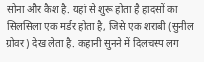सोना और कैश है. यहां से शुरू होता है हादसों का सिलसिला एक मर्डर होता है, जिसे एक शराबी (सुनील ग्रोवर) देख लेता है. कहानी सुनने में दिलचस्प लग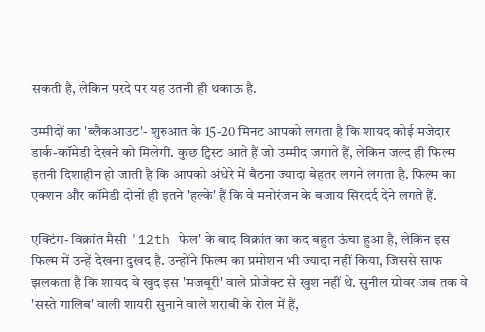सकती है, लेकिन परदे पर यह उतनी ही थकाऊ है.

उम्मीदों का 'ब्लैकआउट'- शुरुआत के 15-20 मिनट आपको लगता है कि शायद कोई मजेदार डार्क-कॉमेडी देखने को मिलेगी. कुछ ट्विस्ट आते हैं जो उम्मीद जगाते हैं, लेकिन जल्द ही फिल्म इतनी दिशाहीन हो जाती है कि आपको अंधेरे में बैठना ज्यादा बेहतर लगने लगता है. फिल्म का एक्शन और कॉमेडी दोनों ही इतने 'हल्के' हैं कि वे मनोरंजन के बजाय सिरदर्द देने लगते हैं.

एक्टिंग- विक्रांत मैसी '12th फेल' के बाद विक्रांत का कद बहुत ऊंचा हुआ है, लेकिन इस फिल्म में उन्हें देखना दुखद है. उन्होंने फिल्म का प्रमोशन भी ज्यादा नहीं किया, जिससे साफ झलकता है कि शायद वे खुद इस 'मजबूरी' वाले प्रोजेक्ट से खुश नहीं थे. सुनील ग्रोवर जब तक वे 'सस्ते गालिब' वाली शायरी सुनाने वाले शराबी के रोल में हैं,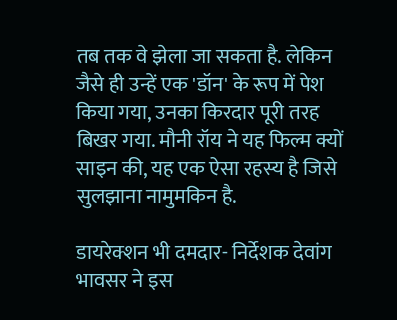तब तक वे झेला जा सकता है. लेकिन जैसे ही उन्हें एक 'डॉन' के रूप में पेश किया गया, उनका किरदार पूरी तरह बिखर गया. मौनी रॉय ने यह फिल्म क्यों साइन की, यह एक ऐसा रहस्य है जिसे सुलझाना नामुमकिन है.

डायरेक्शन भी दमदार- निर्देशक देवांग भावसर ने इस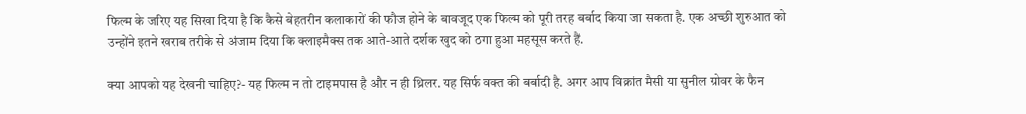फिल्म के जरिए यह सिखा दिया है कि कैसे बेहतरीन कलाकारों की फौज होने के बावजूद एक फिल्म को पूरी तरह बर्बाद किया जा सकता है. एक अच्छी शुरुआत को उन्होंने इतने खराब तरीके से अंजाम दिया कि क्लाइमैक्स तक आते-आते दर्शक खुद को ठगा हुआ महसूस करते हैं.

क्या आपको यह देखनी चाहिए?- यह फिल्म न तो टाइमपास है और न ही थ्रिलर. यह सिर्फ वक्त की बर्बादी है. अगर आप विक्रांत मैसी या सुनील ग्रोवर के फैन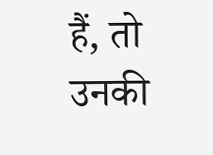हैं, तो उनकी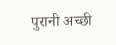पुरानी अच्छी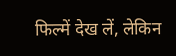फिल्में देख लें, लेकिन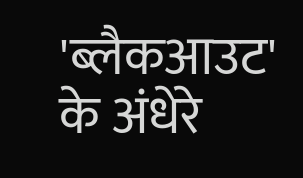'ब्लैकआउट' के अंधेरे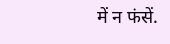में न फंसें.